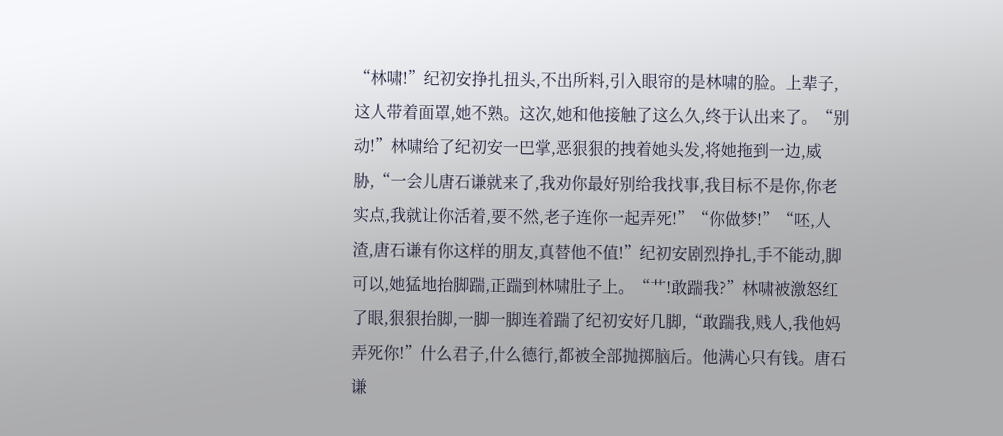“林啸!”纪初安挣扎扭头,不出所料,引入眼帘的是林啸的脸。上辈子,这人带着面罩,她不熟。这次,她和他接触了这么久,终于认出来了。“别动!”林啸给了纪初安一巴掌,恶狠狠的拽着她头发,将她拖到一边,威胁,“一会儿唐石谦就来了,我劝你最好别给我找事,我目标不是你,你老实点,我就让你活着,要不然,老子连你一起弄死!”“你做梦!”“呸,人渣,唐石谦有你这样的朋友,真替他不值!”纪初安剧烈挣扎,手不能动,脚可以,她猛地抬脚踹,正踹到林啸肚子上。“艹!敢踹我?”林啸被激怒红了眼,狠狠抬脚,一脚一脚连着踹了纪初安好几脚,“敢踹我,贱人,我他妈弄死你!”什么君子,什么德行,都被全部抛掷脑后。他满心只有钱。唐石谦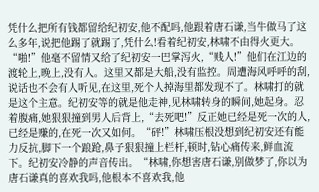凭什么把所有钱都留给纪初安,他不配吗,他跟着唐石谦,当牛做马了这么多年,说把他踢了就踢了,凭什么!看着纪初安,林啸不由得火更大。“啪!”他毫不留情又给了纪初安一巴掌泻火,“贱人!”他们在江边的渡轮上,晚上,没有人。这里又都是大船,没有监控。周遭海风呼呼的刮,说话也不会有人听见,在这里,死个人掉海里都发现不了。林啸打的就是这个主意。纪初安等的就是他走神,见林啸转身的瞬间,她起身。忍着腹痛,她狠狠撞到男人后背上,“去死吧!”反正她已经是死一次的人,已经是赚的,在死一次又如何。“砰!”林啸压根没想到纪初安还有能力反抗,脚下一个踉跄,鼻子狠狠撞上栏杆,顿时,钻心痛传来,鲜血流下。纪初安冷静的声音传出。“林啸,你想害唐石谦,别做梦了,你以为唐石谦真的喜欢我吗,他根本不喜欢我,他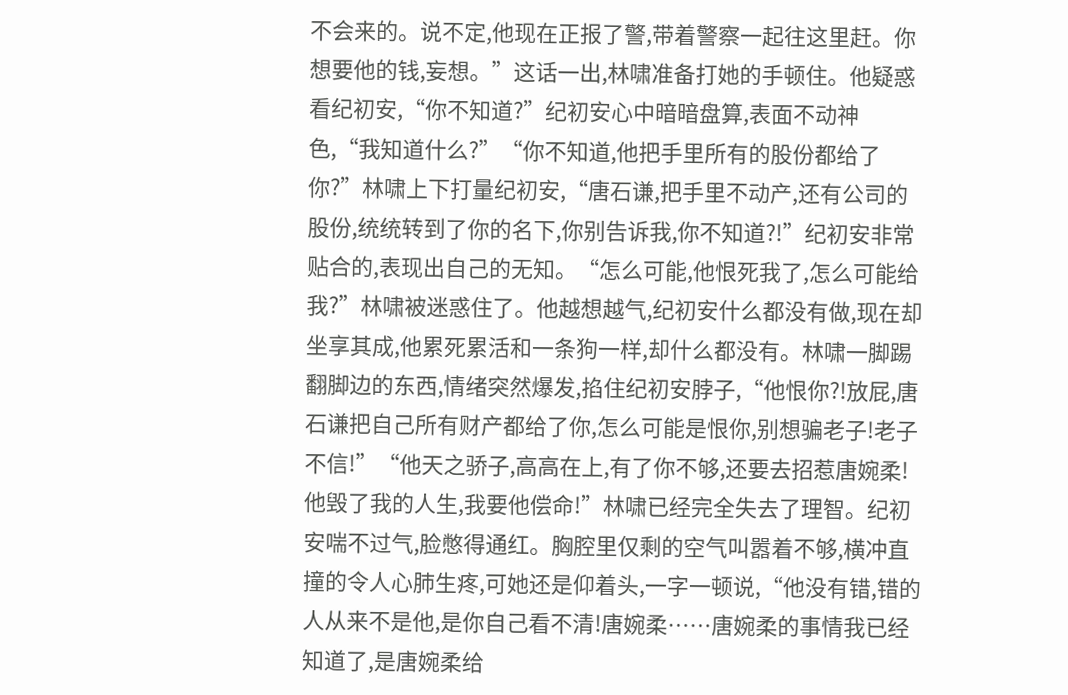不会来的。说不定,他现在正报了警,带着警察一起往这里赶。你想要他的钱,妄想。”这话一出,林啸准备打她的手顿住。他疑惑看纪初安,“你不知道?”纪初安心中暗暗盘算,表面不动神色,“我知道什么?”“你不知道,他把手里所有的股份都给了你?”林啸上下打量纪初安,“唐石谦,把手里不动产,还有公司的股份,统统转到了你的名下,你别告诉我,你不知道?!”纪初安非常贴合的,表现出自己的无知。“怎么可能,他恨死我了,怎么可能给我?”林啸被迷惑住了。他越想越气,纪初安什么都没有做,现在却坐享其成,他累死累活和一条狗一样,却什么都没有。林啸一脚踢翻脚边的东西,情绪突然爆发,掐住纪初安脖子,“他恨你?!放屁,唐石谦把自己所有财产都给了你,怎么可能是恨你,别想骗老子!老子不信!”“他天之骄子,高高在上,有了你不够,还要去招惹唐婉柔!他毁了我的人生,我要他偿命!”林啸已经完全失去了理智。纪初安喘不过气,脸憋得通红。胸腔里仅剩的空气叫嚣着不够,横冲直撞的令人心肺生疼,可她还是仰着头,一字一顿说,“他没有错,错的人从来不是他,是你自己看不清!唐婉柔……唐婉柔的事情我已经知道了,是唐婉柔给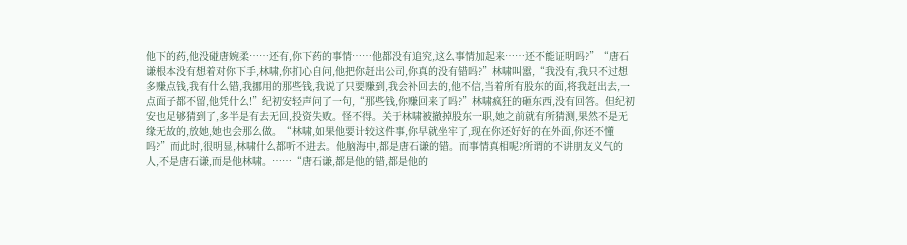他下的药,他没碰唐婉柔……还有,你下药的事情……他都没有追究,这么事情加起来……还不能证明吗?”“唐石谦根本没有想着对你下手,林啸,你扪心自问,他把你赶出公司,你真的没有错吗?”林啸叫嚣,“我没有,我只不过想多赚点钱,我有什么错,我挪用的那些钱,我说了只要赚到,我会补回去的,他不信,当着所有股东的面,将我赶出去,一点面子都不留,他凭什么!”纪初安轻声问了一句,“那些钱,你赚回来了吗?”林啸疯狂的砸东西,没有回答。但纪初安也足够猜到了,多半是有去无回,投资失败。怪不得。关于林啸被撤掉股东一职,她之前就有所猜测,果然不是无缘无故的,放她,她也会那么做。“林啸,如果他要计较这件事,你早就坐牢了,现在你还好好的在外面,你还不懂吗?”而此时,很明显,林啸什么都听不进去。他脑海中,都是唐石谦的错。而事情真相呢?所谓的不讲朋友义气的人,不是唐石谦,而是他林啸。……“唐石谦,都是他的错,都是他的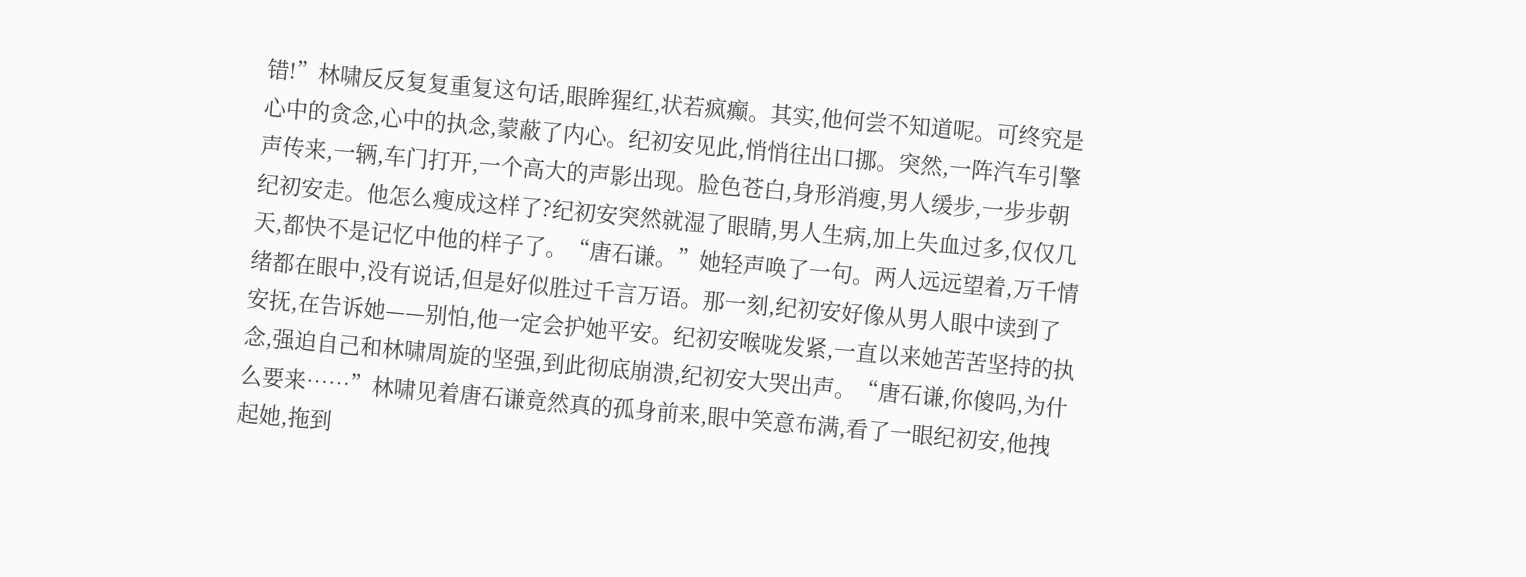错!”林啸反反复复重复这句话,眼眸猩红,状若疯癫。其实,他何尝不知道呢。可终究是心中的贪念,心中的执念,蒙蔽了内心。纪初安见此,悄悄往出口挪。突然,一阵汽车引擎声传来,一辆,车门打开,一个高大的声影出现。脸色苍白,身形消瘦,男人缓步,一步步朝纪初安走。他怎么瘦成这样了?纪初安突然就湿了眼睛,男人生病,加上失血过多,仅仅几天,都快不是记忆中他的样子了。“唐石谦。”她轻声唤了一句。两人远远望着,万千情绪都在眼中,没有说话,但是好似胜过千言万语。那一刻,纪初安好像从男人眼中读到了安抚,在告诉她——别怕,他一定会护她平安。纪初安喉咙发紧,一直以来她苦苦坚持的执念,强迫自己和林啸周旋的坚强,到此彻底崩溃,纪初安大哭出声。“唐石谦,你傻吗,为什么要来……”林啸见着唐石谦竟然真的孤身前来,眼中笑意布满,看了一眼纪初安,他拽起她,拖到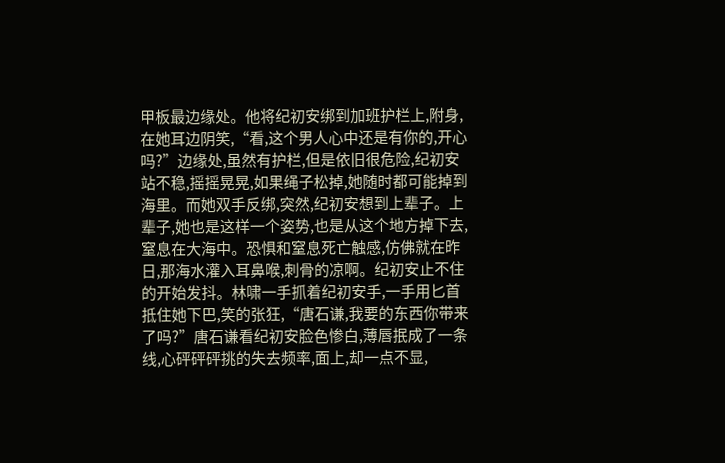甲板最边缘处。他将纪初安绑到加班护栏上,附身,在她耳边阴笑,“看,这个男人心中还是有你的,开心吗?”边缘处,虽然有护栏,但是依旧很危险,纪初安站不稳,摇摇晃晃,如果绳子松掉,她随时都可能掉到海里。而她双手反绑,突然,纪初安想到上辈子。上辈子,她也是这样一个姿势,也是从这个地方掉下去,窒息在大海中。恐惧和窒息死亡触感,仿佛就在昨日,那海水灌入耳鼻喉,刺骨的凉啊。纪初安止不住的开始发抖。林啸一手抓着纪初安手,一手用匕首抵住她下巴,笑的张狂,“唐石谦,我要的东西你带来了吗?”唐石谦看纪初安脸色惨白,薄唇抿成了一条线,心砰砰砰挑的失去频率,面上,却一点不显,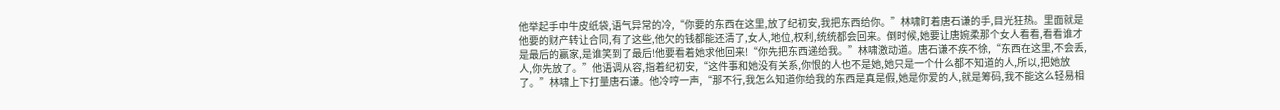他举起手中牛皮纸袋,语气异常的冷,“你要的东西在这里,放了纪初安,我把东西给你。”林啸盯着唐石谦的手,目光狂热。里面就是他要的财产转让合同,有了这些,他欠的钱都能还清了,女人,地位,权利,统统都会回来。倒时候,她要让唐婉柔那个女人看看,看看谁才是最后的赢家,是谁笑到了最后!他要看着她求他回来!“你先把东西递给我。”林啸激动道。唐石谦不疾不徐,“东西在这里,不会丢,人,你先放了。”他语调从容,指着纪初安,“这件事和她没有关系,你恨的人也不是她,她只是一个什么都不知道的人,所以,把她放了。”林啸上下打量唐石谦。他冷哼一声,“那不行,我怎么知道你给我的东西是真是假,她是你爱的人,就是筹码,我不能这么轻易相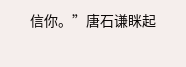信你。”唐石谦眯起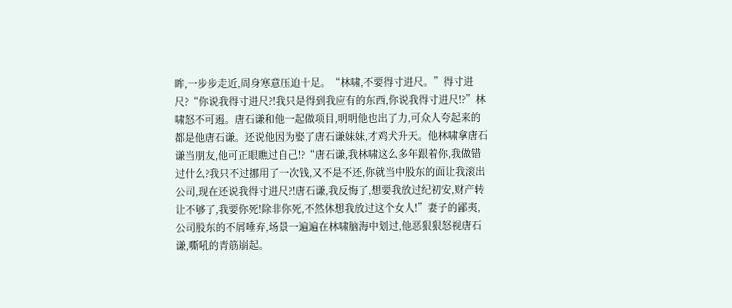眸,一步步走近,周身寒意压迫十足。“林啸,不要得寸进尺。”得寸进尺?“你说我得寸进尺?!我只是得到我应有的东西,你说我得寸进尺!?”林啸怒不可遏。唐石谦和他一起做项目,明明他也出了力,可众人夸起来的都是他唐石谦。还说他因为娶了唐石谦妹妹,才鸡犬升天。他林啸拿唐石谦当朋友,他可正眼瞧过自己!?“唐石谦,我林啸这么多年跟着你,我做错过什么?我只不过挪用了一次钱,又不是不还,你就当中股东的面让我滚出公司,现在还说我得寸进尺?!唐石谦,我反悔了,想要我放过纪初安,财产转让不够了,我要你死!除非你死,不然休想我放过这个女人!”妻子的鄙夷,公司股东的不屑唾弃,场景一遍遍在林啸脑海中划过,他恶狠狠怒视唐石谦,嘶吼的青筋崩起。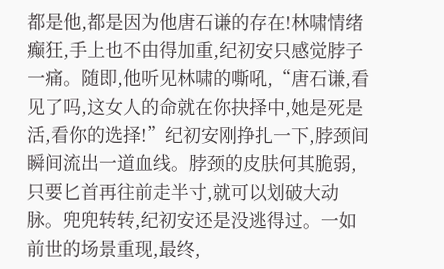都是他,都是因为他唐石谦的存在!林啸情绪癫狂,手上也不由得加重,纪初安只感觉脖子一痛。随即,他听见林啸的嘶吼,“唐石谦,看见了吗,这女人的命就在你抉择中,她是死是活,看你的选择!”纪初安刚挣扎一下,脖颈间瞬间流出一道血线。脖颈的皮肤何其脆弱,只要匕首再往前走半寸,就可以划破大动脉。兜兜转转,纪初安还是没逃得过。一如前世的场景重现,最终,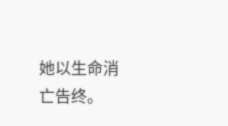她以生命消亡告终。